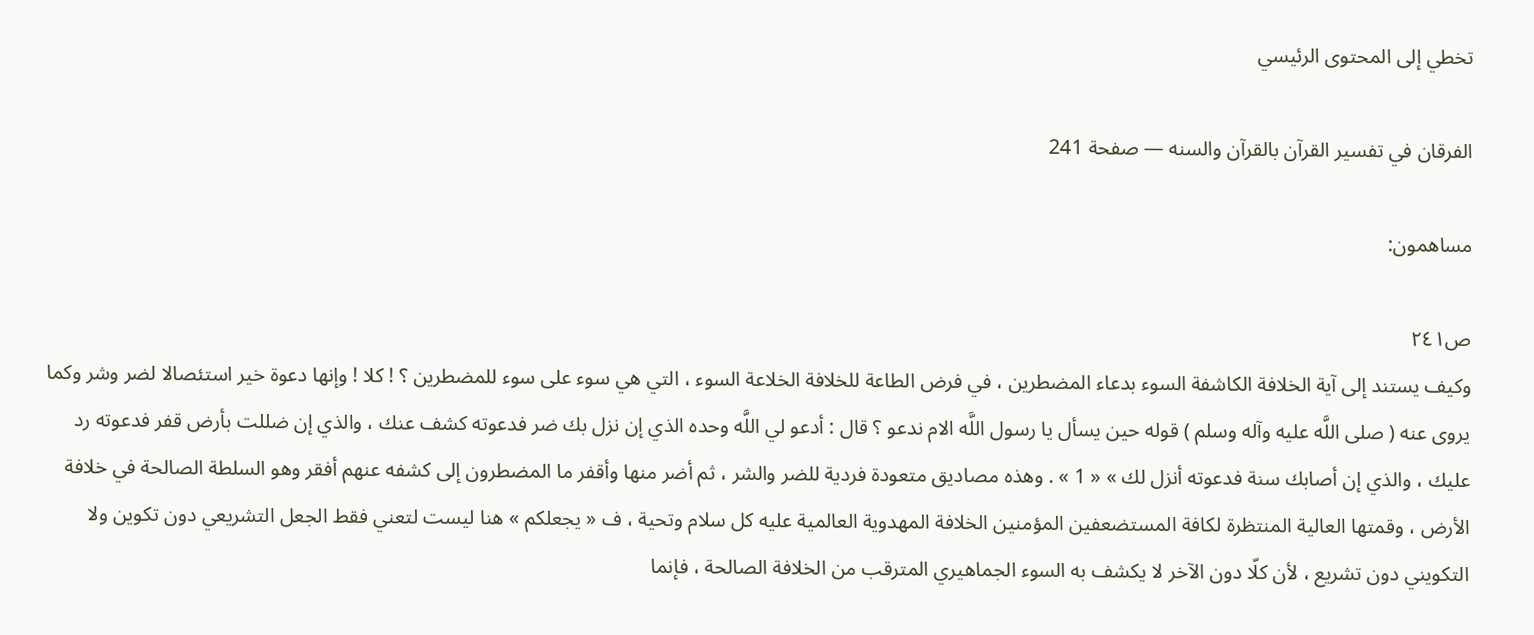تخطي إلى المحتوى الرئيسي

الفرقان في تفسير القرآن بالقرآن والسنه — صفحة 241

مساهمون:

ص٢٤١
وكيف يستند إلى آية الخلافة الكاشفة السوء بدعاء المضطرين ، في فرض الطاعة للخلافة الخلاعة السوء ، التي هي سوء على سوء للمضطرين ؟ ! كلا ! وإنها دعوة خير استئصالا لضر وشر وكما يروى عنه ( صلى اللَّه عليه وآله وسلم ) قوله حين يسأل يا رسول اللَّه الام ندعو ؟ قال : أدعو لي اللَّه وحده الذي إن نزل بك ضر فدعوته كشف عنك ، والذي إن ضللت بأرض قفر فدعوته رد عليك ، والذي إن أصابك سنة فدعوته أنزل لك » « 1 » . وهذه مصاديق متعودة فردية للضر والشر ، ثم أضر منها وأقفر ما المضطرون إلى كشفه عنهم أفقر وهو السلطة الصالحة في خلافة الأرض ، وقمتها العالية المنتظرة لكافة المستضعفين المؤمنين الخلافة المهدوية العالمية عليه كل سلام وتحية ، ف « يجعلكم » هنا ليست لتعني فقط الجعل التشريعي دون تكوين ولا التكويني دون تشريع ، لأن كلّا دون الآخر لا يكشف به السوء الجماهيري المترقب من الخلافة الصالحة ، فإنما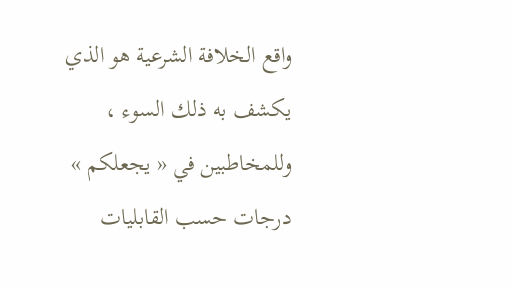واقع الخلافة الشرعية هو الذي يكشف به ذلك السوء ، وللمخاطبين في « يجعلكم » درجات حسب القابليات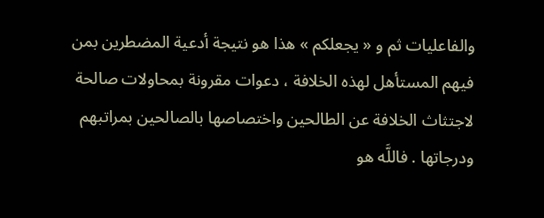والفاعليات ثم و « يجعلكم » هذا هو نتيجة أدعية المضطرين بمن فيهم المستأهل لهذه الخلافة ، دعوات مقرونة بمحاولات صالحة لاجتثاث الخلافة عن الطالحين واختصاصها بالصالحين بمراتبهم ودرجاتها . فاللَّه هو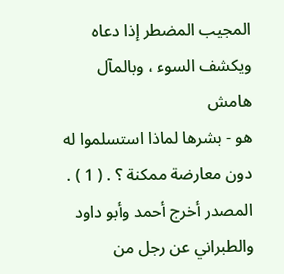المجيب المضطر إذا دعاه ويكشف السوء ، وبالمآل
هامش
هو - بشرها لماذا استسلموا له دون معارضة ممكنة ؟ . ( 1 ) . المصدر أخرج أحمد وأبو داود والطبراني عن رجل من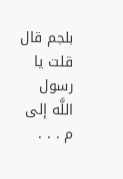بلجم قال قلت يا رسول اللَّه إلى م . . .